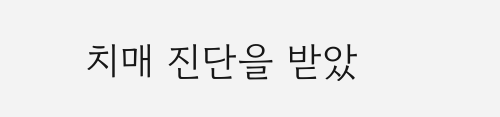치매 진단을 받았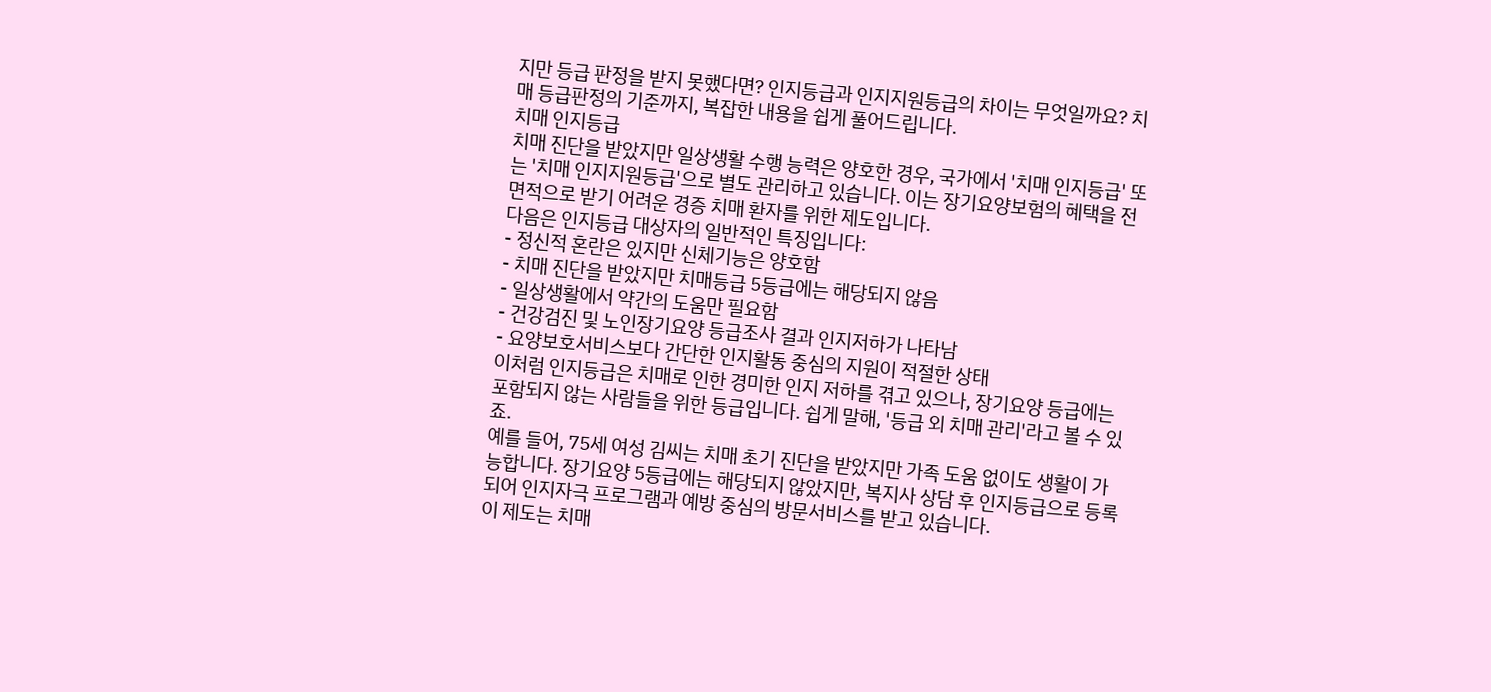지만 등급 판정을 받지 못했다면? 인지등급과 인지지원등급의 차이는 무엇일까요? 치매 등급판정의 기준까지, 복잡한 내용을 쉽게 풀어드립니다.
치매 인지등급
치매 진단을 받았지만 일상생활 수행 능력은 양호한 경우, 국가에서 '치매 인지등급' 또는 '치매 인지지원등급'으로 별도 관리하고 있습니다. 이는 장기요양보험의 혜택을 전면적으로 받기 어려운 경증 치매 환자를 위한 제도입니다.
다음은 인지등급 대상자의 일반적인 특징입니다:
- 정신적 혼란은 있지만 신체기능은 양호함
- 치매 진단을 받았지만 치매등급 5등급에는 해당되지 않음
- 일상생활에서 약간의 도움만 필요함
- 건강검진 및 노인장기요양 등급조사 결과 인지저하가 나타남
- 요양보호서비스보다 간단한 인지활동 중심의 지원이 적절한 상태
이처럼 인지등급은 치매로 인한 경미한 인지 저하를 겪고 있으나, 장기요양 등급에는 포함되지 않는 사람들을 위한 등급입니다. 쉽게 말해, '등급 외 치매 관리'라고 볼 수 있죠.
예를 들어, 75세 여성 김씨는 치매 초기 진단을 받았지만 가족 도움 없이도 생활이 가능합니다. 장기요양 5등급에는 해당되지 않았지만, 복지사 상담 후 인지등급으로 등록되어 인지자극 프로그램과 예방 중심의 방문서비스를 받고 있습니다.
이 제도는 치매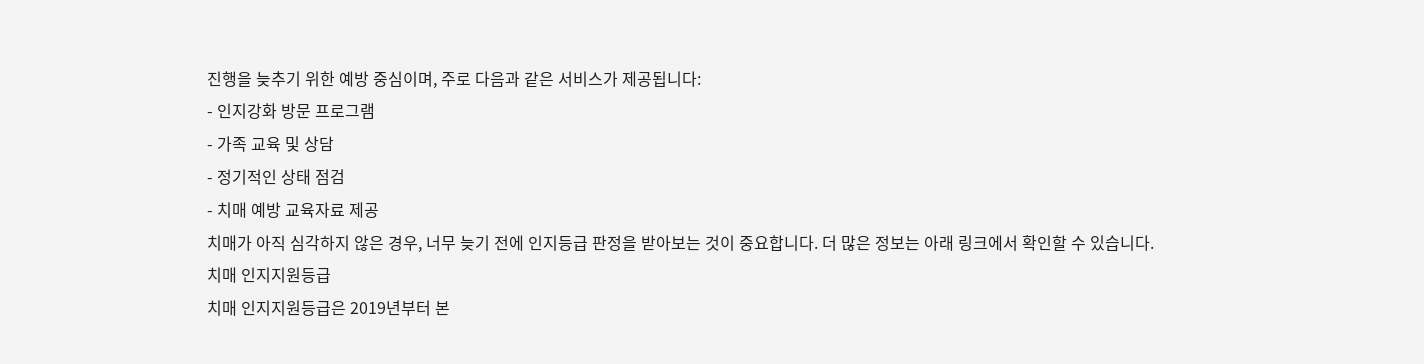진행을 늦추기 위한 예방 중심이며, 주로 다음과 같은 서비스가 제공됩니다:
- 인지강화 방문 프로그램
- 가족 교육 및 상담
- 정기적인 상태 점검
- 치매 예방 교육자료 제공
치매가 아직 심각하지 않은 경우, 너무 늦기 전에 인지등급 판정을 받아보는 것이 중요합니다. 더 많은 정보는 아래 링크에서 확인할 수 있습니다.
치매 인지지원등급
치매 인지지원등급은 2019년부터 본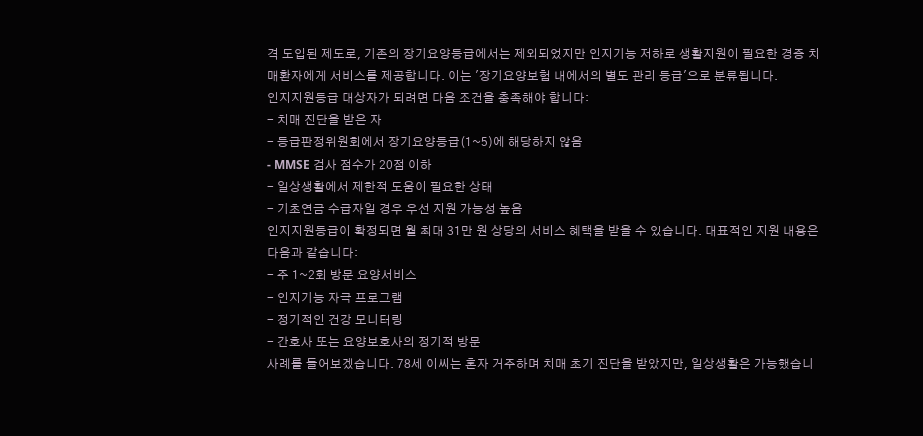격 도입된 제도로, 기존의 장기요양등급에서는 제외되었지만 인지기능 저하로 생활지원이 필요한 경증 치매환자에게 서비스를 제공합니다. 이는 '장기요양보험 내에서의 별도 관리 등급'으로 분류됩니다.
인지지원등급 대상자가 되려면 다음 조건을 충족해야 합니다:
- 치매 진단을 받은 자
- 등급판정위원회에서 장기요양등급(1~5)에 해당하지 않음
- MMSE 검사 점수가 20점 이하
- 일상생활에서 제한적 도움이 필요한 상태
- 기초연금 수급자일 경우 우선 지원 가능성 높음
인지지원등급이 확정되면 월 최대 31만 원 상당의 서비스 혜택을 받을 수 있습니다. 대표적인 지원 내용은 다음과 같습니다:
- 주 1~2회 방문 요양서비스
- 인지기능 자극 프로그램
- 정기적인 건강 모니터링
- 간호사 또는 요양보호사의 정기적 방문
사례를 들어보겠습니다. 78세 이씨는 혼자 거주하며 치매 초기 진단을 받았지만, 일상생활은 가능했습니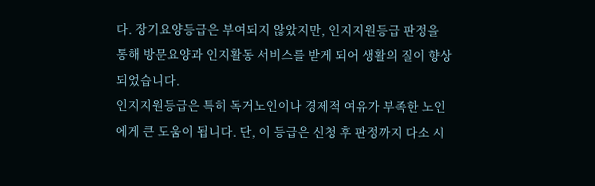다. 장기요양등급은 부여되지 않았지만, 인지지원등급 판정을 통해 방문요양과 인지활동 서비스를 받게 되어 생활의 질이 향상되었습니다.
인지지원등급은 특히 독거노인이나 경제적 여유가 부족한 노인에게 큰 도움이 됩니다. 단, 이 등급은 신청 후 판정까지 다소 시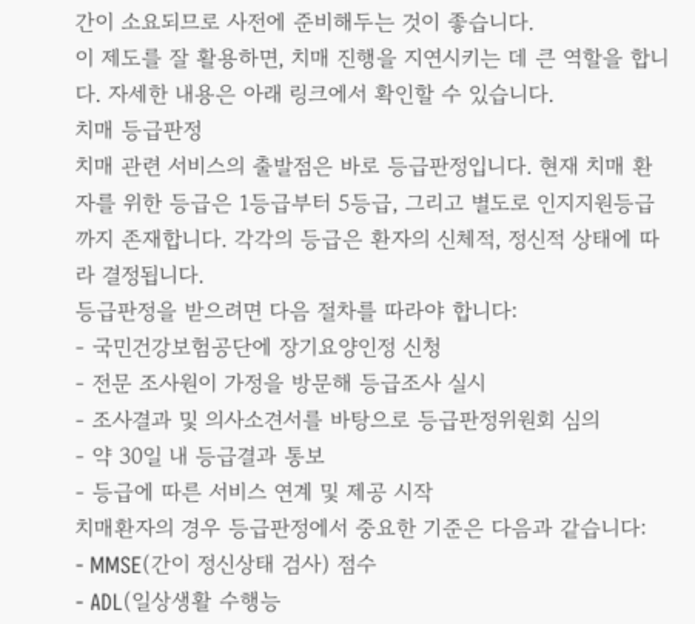간이 소요되므로 사전에 준비해두는 것이 좋습니다.
이 제도를 잘 활용하면, 치매 진행을 지연시키는 데 큰 역할을 합니다. 자세한 내용은 아래 링크에서 확인할 수 있습니다.
치매 등급판정
치매 관련 서비스의 출발점은 바로 등급판정입니다. 현재 치매 환자를 위한 등급은 1등급부터 5등급, 그리고 별도로 인지지원등급까지 존재합니다. 각각의 등급은 환자의 신체적, 정신적 상태에 따라 결정됩니다.
등급판정을 받으려면 다음 절차를 따라야 합니다:
- 국민건강보험공단에 장기요양인정 신청
- 전문 조사원이 가정을 방문해 등급조사 실시
- 조사결과 및 의사소견서를 바탕으로 등급판정위원회 심의
- 약 30일 내 등급결과 통보
- 등급에 따른 서비스 연계 및 제공 시작
치매환자의 경우 등급판정에서 중요한 기준은 다음과 같습니다:
- MMSE(간이 정신상태 검사) 점수
- ADL(일상생활 수행능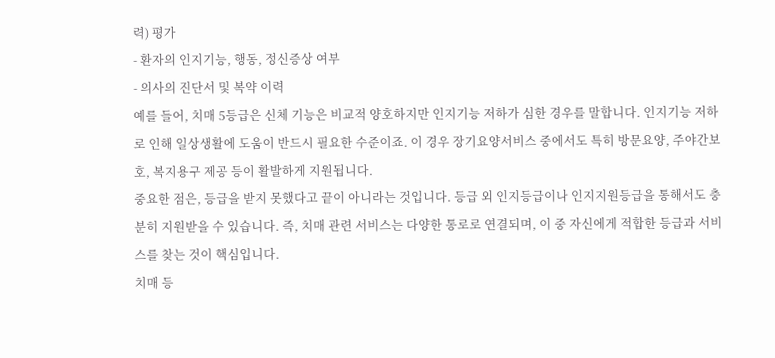력) 평가
- 환자의 인지기능, 행동, 정신증상 여부
- 의사의 진단서 및 복약 이력
예를 들어, 치매 5등급은 신체 기능은 비교적 양호하지만 인지기능 저하가 심한 경우를 말합니다. 인지기능 저하로 인해 일상생활에 도움이 반드시 필요한 수준이죠. 이 경우 장기요양서비스 중에서도 특히 방문요양, 주야간보호, 복지용구 제공 등이 활발하게 지원됩니다.
중요한 점은, 등급을 받지 못했다고 끝이 아니라는 것입니다. 등급 외 인지등급이나 인지지원등급을 통해서도 충분히 지원받을 수 있습니다. 즉, 치매 관련 서비스는 다양한 통로로 연결되며, 이 중 자신에게 적합한 등급과 서비스를 찾는 것이 핵심입니다.
치매 등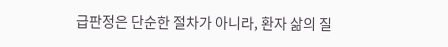급판정은 단순한 절차가 아니라, 환자 삶의 질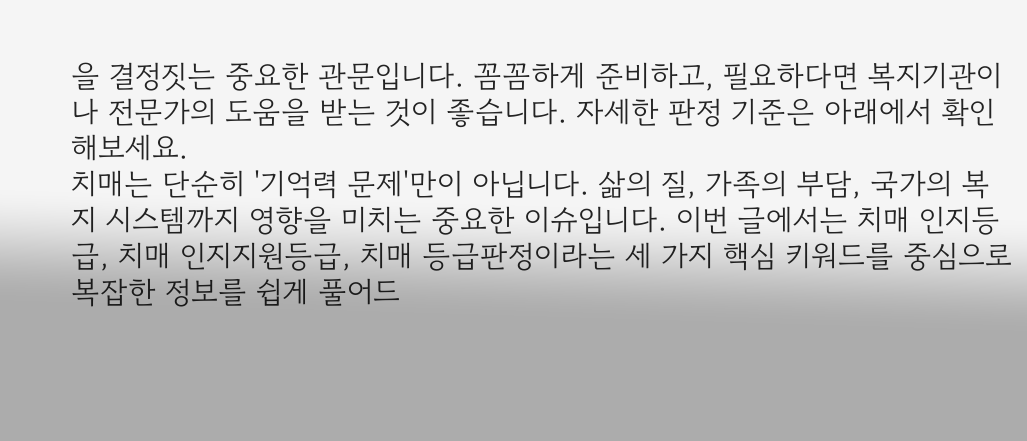을 결정짓는 중요한 관문입니다. 꼼꼼하게 준비하고, 필요하다면 복지기관이나 전문가의 도움을 받는 것이 좋습니다. 자세한 판정 기준은 아래에서 확인해보세요.
치매는 단순히 '기억력 문제'만이 아닙니다. 삶의 질, 가족의 부담, 국가의 복지 시스템까지 영향을 미치는 중요한 이슈입니다. 이번 글에서는 치매 인지등급, 치매 인지지원등급, 치매 등급판정이라는 세 가지 핵심 키워드를 중심으로 복잡한 정보를 쉽게 풀어드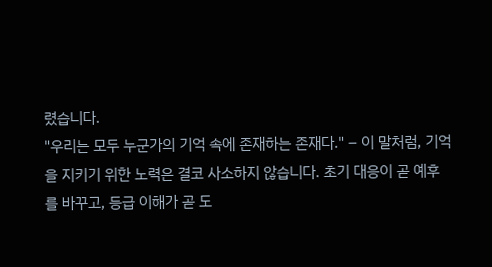렸습니다.
"우리는 모두 누군가의 기억 속에 존재하는 존재다." – 이 말처럼, 기억을 지키기 위한 노력은 결코 사소하지 않습니다. 초기 대응이 곧 예후를 바꾸고, 등급 이해가 곧 도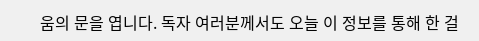움의 문을 엽니다. 독자 여러분께서도 오늘 이 정보를 통해 한 걸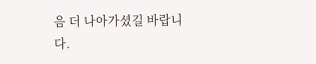음 더 나아가셨길 바랍니다.